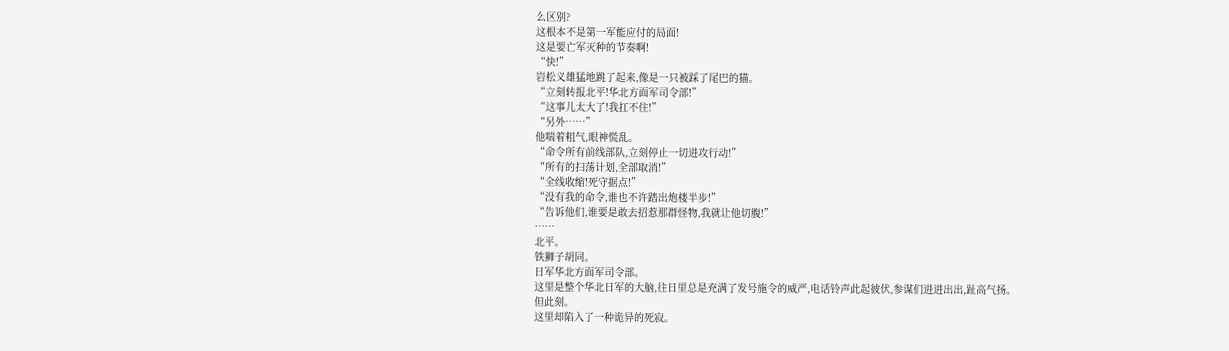么区别?
这根本不是第一军能应付的局面!
这是要亡军灭种的节奏啊!
“快!”
岩松义雄猛地跳了起来,像是一只被踩了尾巴的猫。
“立刻转报北平!华北方面军司令部!”
“这事儿太大了!我扛不住!”
“另外……”
他喘着粗气,眼神慌乱。
“命令所有前线部队,立刻停止一切进攻行动!”
“所有的扫荡计划,全部取消!”
“全线收缩!死守据点!”
“没有我的命令,谁也不许踏出炮楼半步!”
“告诉他们,谁要是敢去招惹那群怪物,我就让他切腹!”
……
北平。
铁狮子胡同。
日军华北方面军司令部。
这里是整个华北日军的大脑,往日里总是充满了发号施令的威严,电话铃声此起彼伏,参谋们进进出出,趾高气扬。
但此刻。
这里却陷入了一种诡异的死寂。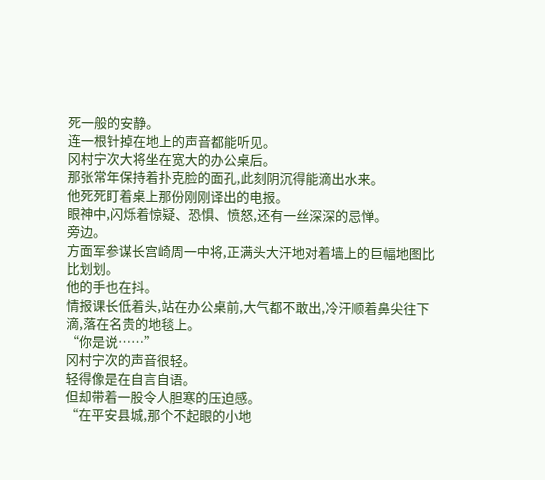死一般的安静。
连一根针掉在地上的声音都能听见。
冈村宁次大将坐在宽大的办公桌后。
那张常年保持着扑克脸的面孔,此刻阴沉得能滴出水来。
他死死盯着桌上那份刚刚译出的电报。
眼神中,闪烁着惊疑、恐惧、愤怒,还有一丝深深的忌惮。
旁边。
方面军参谋长宫崎周一中将,正满头大汗地对着墙上的巨幅地图比比划划。
他的手也在抖。
情报课长低着头,站在办公桌前,大气都不敢出,冷汗顺着鼻尖往下滴,落在名贵的地毯上。
“你是说……”
冈村宁次的声音很轻。
轻得像是在自言自语。
但却带着一股令人胆寒的压迫感。
“在平安县城,那个不起眼的小地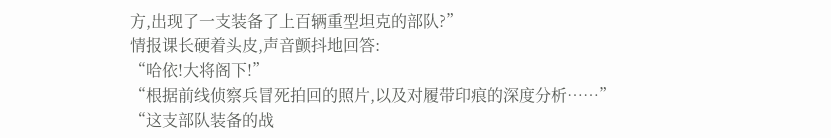方,出现了一支装备了上百辆重型坦克的部队?”
情报课长硬着头皮,声音颤抖地回答:
“哈依!大将阁下!”
“根据前线侦察兵冒死拍回的照片,以及对履带印痕的深度分析……”
“这支部队装备的战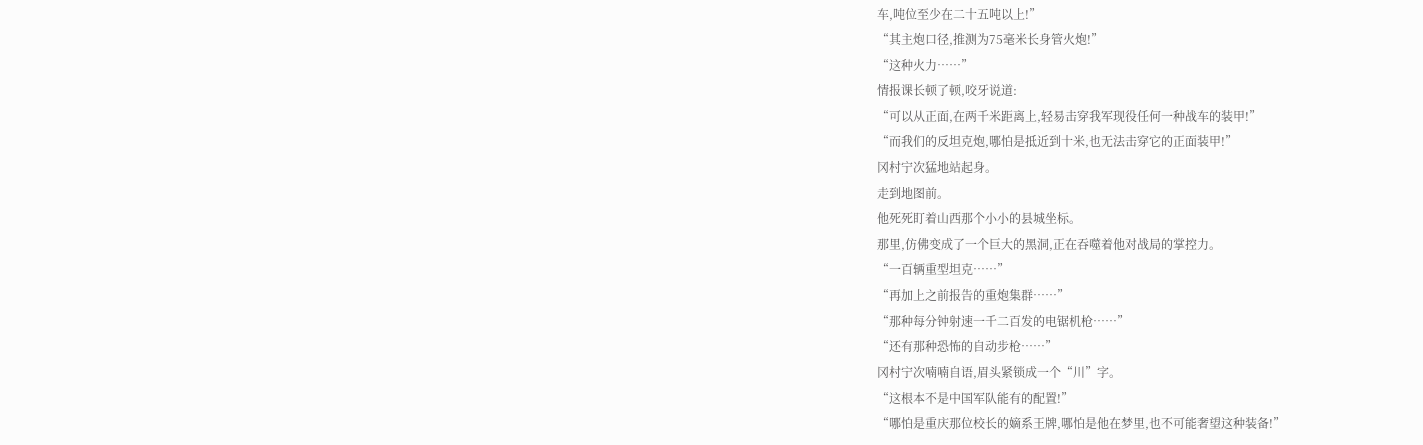车,吨位至少在二十五吨以上!”
“其主炮口径,推测为75毫米长身管火炮!”
“这种火力……”
情报课长顿了顿,咬牙说道:
“可以从正面,在两千米距离上,轻易击穿我军现役任何一种战车的装甲!”
“而我们的反坦克炮,哪怕是抵近到十米,也无法击穿它的正面装甲!”
冈村宁次猛地站起身。
走到地图前。
他死死盯着山西那个小小的县城坐标。
那里,仿佛变成了一个巨大的黑洞,正在吞噬着他对战局的掌控力。
“一百辆重型坦克……”
“再加上之前报告的重炮集群……”
“那种每分钟射速一千二百发的电锯机枪……”
“还有那种恐怖的自动步枪……”
冈村宁次喃喃自语,眉头紧锁成一个“川”字。
“这根本不是中国军队能有的配置!”
“哪怕是重庆那位校长的嫡系王牌,哪怕是他在梦里,也不可能奢望这种装备!”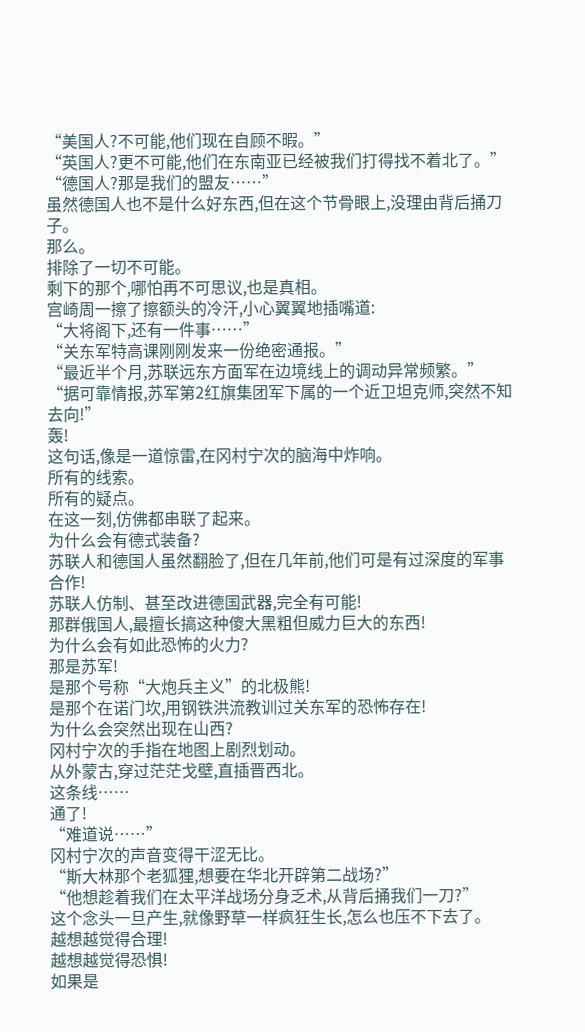“美国人?不可能,他们现在自顾不暇。”
“英国人?更不可能,他们在东南亚已经被我们打得找不着北了。”
“德国人?那是我们的盟友……”
虽然德国人也不是什么好东西,但在这个节骨眼上,没理由背后捅刀子。
那么。
排除了一切不可能。
剩下的那个,哪怕再不可思议,也是真相。
宫崎周一擦了擦额头的冷汗,小心翼翼地插嘴道:
“大将阁下,还有一件事……”
“关东军特高课刚刚发来一份绝密通报。”
“最近半个月,苏联远东方面军在边境线上的调动异常频繁。”
“据可靠情报,苏军第2红旗集团军下属的一个近卫坦克师,突然不知去向!”
轰!
这句话,像是一道惊雷,在冈村宁次的脑海中炸响。
所有的线索。
所有的疑点。
在这一刻,仿佛都串联了起来。
为什么会有德式装备?
苏联人和德国人虽然翻脸了,但在几年前,他们可是有过深度的军事合作!
苏联人仿制、甚至改进德国武器,完全有可能!
那群俄国人,最擅长搞这种傻大黑粗但威力巨大的东西!
为什么会有如此恐怖的火力?
那是苏军!
是那个号称“大炮兵主义”的北极熊!
是那个在诺门坎,用钢铁洪流教训过关东军的恐怖存在!
为什么会突然出现在山西?
冈村宁次的手指在地图上剧烈划动。
从外蒙古,穿过茫茫戈壁,直插晋西北。
这条线……
通了!
“难道说……”
冈村宁次的声音变得干涩无比。
“斯大林那个老狐狸,想要在华北开辟第二战场?”
“他想趁着我们在太平洋战场分身乏术,从背后捅我们一刀?”
这个念头一旦产生,就像野草一样疯狂生长,怎么也压不下去了。
越想越觉得合理!
越想越觉得恐惧!
如果是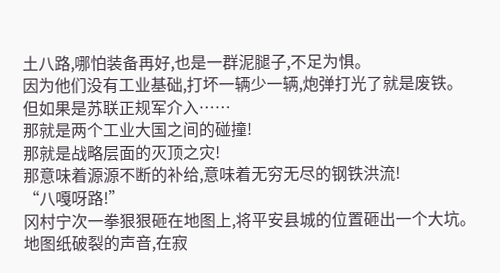土八路,哪怕装备再好,也是一群泥腿子,不足为惧。
因为他们没有工业基础,打坏一辆少一辆,炮弹打光了就是废铁。
但如果是苏联正规军介入……
那就是两个工业大国之间的碰撞!
那就是战略层面的灭顶之灾!
那意味着源源不断的补给,意味着无穷无尽的钢铁洪流!
“八嘎呀路!”
冈村宁次一拳狠狠砸在地图上,将平安县城的位置砸出一个大坑。
地图纸破裂的声音,在寂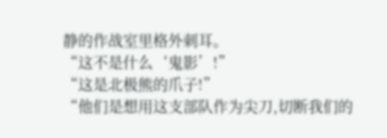静的作战室里格外刺耳。
“这不是什么‘鬼影’!”
“这是北极熊的爪子!”
“他们是想用这支部队作为尖刀,切断我们的